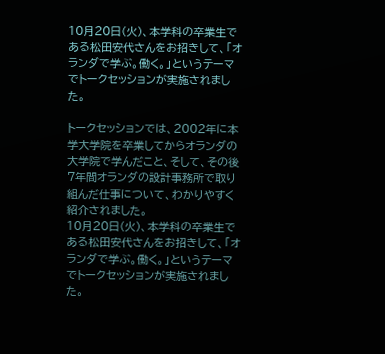10月20日(火)、本学科の卒業生である松田安代さんをお招きして、「オランダで学ぶ。働く。」というテーマでトークセッションが実施されました。

トークセッションでは、2002年に本学大学院を卒業してからオランダの大学院で学んだこと、そして、その後7年間オランダの設計事務所で取り組んだ仕事について、わかりやすく紹介されました。
10月20日(火)、本学科の卒業生である松田安代さんをお招きして、「オランダで学ぶ。働く。」というテーマでトークセッションが実施されました。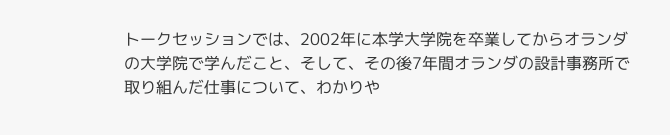トークセッションでは、2002年に本学大学院を卒業してからオランダの大学院で学んだこと、そして、その後7年間オランダの設計事務所で取り組んだ仕事について、わかりや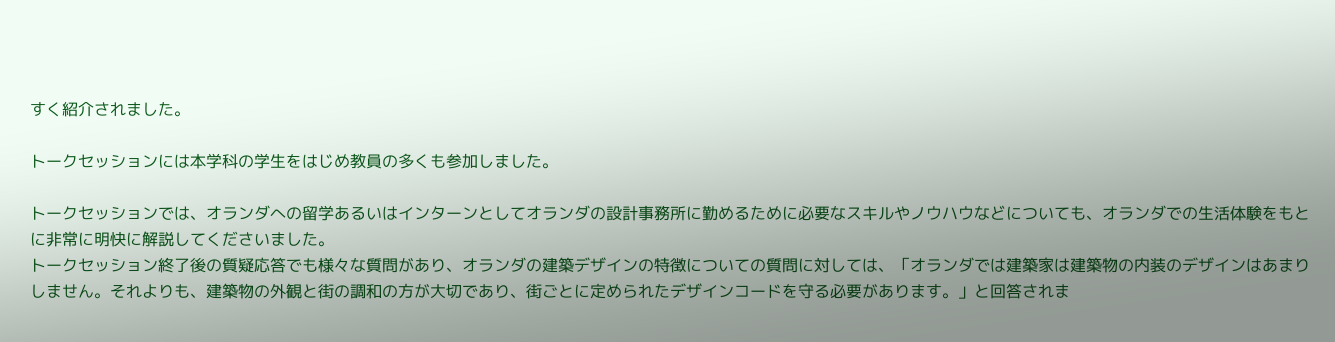すく紹介されました。

トークセッションには本学科の学生をはじめ教員の多くも参加しました。

トークセッションでは、オランダへの留学あるいはインターンとしてオランダの設計事務所に勤めるために必要なスキルやノウハウなどについても、オランダでの生活体験をもとに非常に明快に解説してくださいました。
トークセッション終了後の質疑応答でも様々な質問があり、オランダの建築デザインの特徴についての質問に対しては、「オランダでは建築家は建築物の内装のデザインはあまりしません。それよりも、建築物の外観と街の調和の方が大切であり、街ごとに定められたデザインコードを守る必要があります。」と回答されま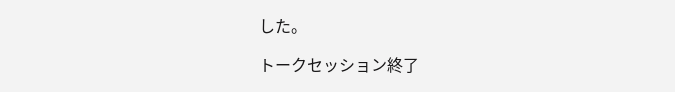した。

トークセッション終了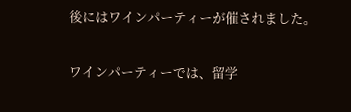後にはワインパーティーが催されました。

ワインパーティーでは、留学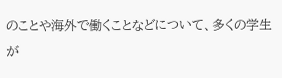のことや海外で働くことなどについて、多くの学生が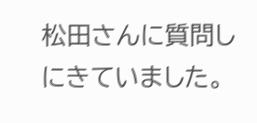松田さんに質問しにきていました。